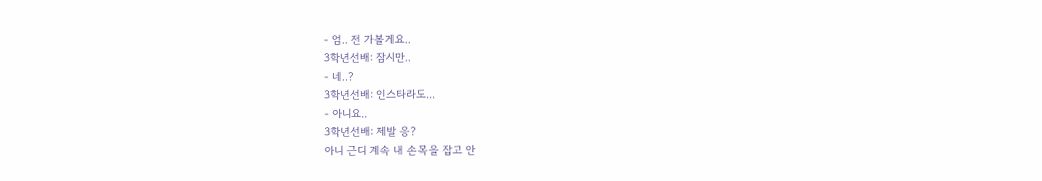- 엄.. 전 가볼게요..
3학년선배: 잠시만..
- 네..?
3학년선배: 인스타라도...
- 아니요..
3학년선배: 제발 응?
아니 근디 계속 내 손목을 잡고 안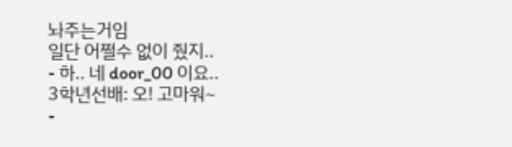놔주는거임
일단 어쩔수 없이 줬지..
- 하.. 네 door_00 이요..
3학년선배: 오! 고마워~
-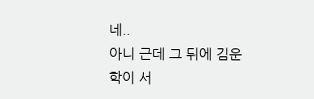네..
아니 근데 그 뒤에 김운학이 서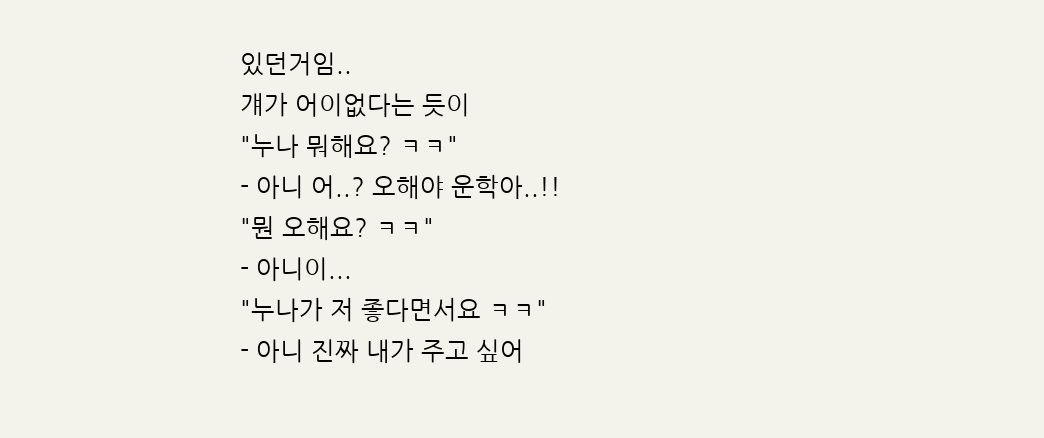있던거임..
걔가 어이없다는 듯이
"누나 뭐해요? ㅋㅋ"
- 아니 어..? 오해야 운학아..!!
"뭔 오해요? ㅋㅋ"
- 아니이...
"누나가 저 좋다면서요 ㅋㅋ"
- 아니 진짜 내가 주고 싶어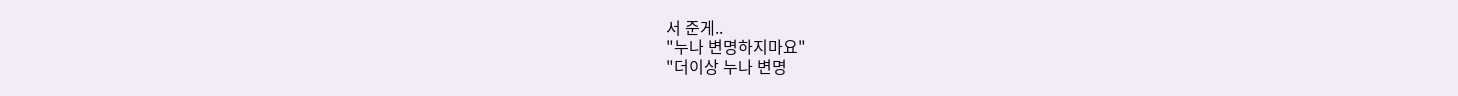서 준게..
"누나 변명하지마요"
"더이상 누나 변명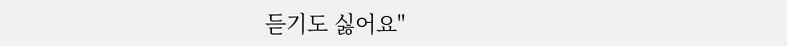듣기도 싫어요"